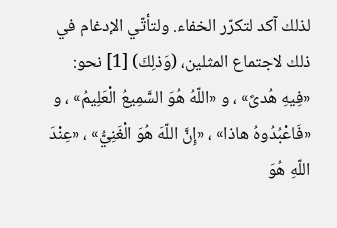لذلك آكد لتكرّر الخفاء. ولتأتّي الإدغام في ذلك لاجتماع المثلين، (وَذلِكَ) [1] نحو: «فِيهِ هُدىً» ، و «اللّهُ هُوَ السَّمِيعُ الْعَلِيمُ» ، و «فَاعْبُدُوهُ هاذا» ، «إِنَّ اللّهَ هُوَ الْغَنِيُّ» ، «عِنْدَ اللّهِ هُوَ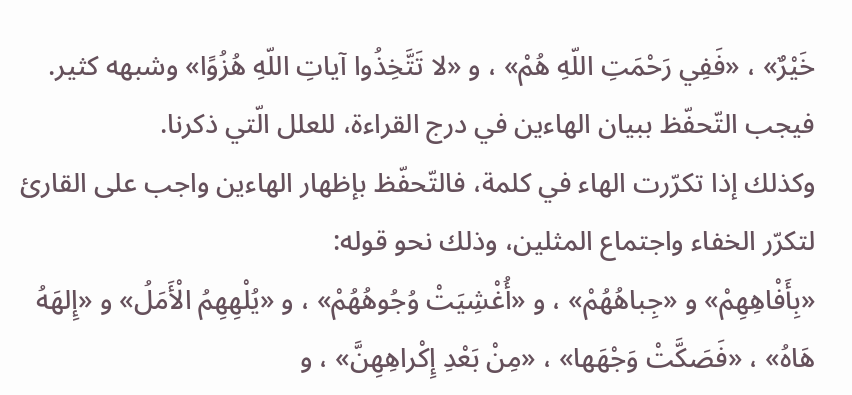خَيْرٌ» ، «فَفِي رَحْمَتِ اللّهِ هُمْ» ، و «لا تَتَّخِذُوا آياتِ اللّهِ هُزُوًا» وشبهه كثير.
فيجب التّحفّظ ببيان الهاءين في درج القراءة، للعلل الّتي ذكرنا.
وكذلك إذا تكرّرت الهاء في كلمة، فالتّحفّظ بإظهار الهاءين واجب على القارئ لتكرّر الخفاء واجتماع المثلين، وذلك نحو قوله:
«بِأَفْاهِهِمْ» و «جِباهُهُمْ» ، و «أُغْشِيَتْ وُجُوهُهُمْ» ، و «يُلْهِهِمُ الْأَمَلُ» و «إِلهَهُ هَاهُ» ، «فَصَكَّتْ وَجْهَها» ، «مِنْ بَعْدِ إِكْراهِهِنَّ» ، و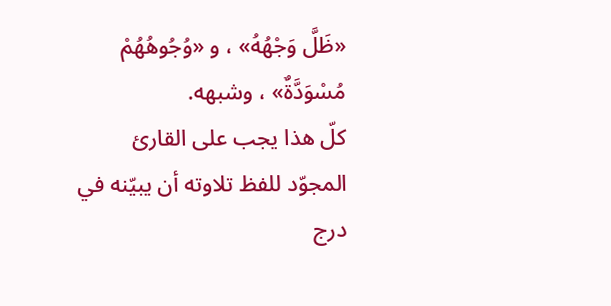«ظَلَّ وَجْهُهُ» ، و «وُجُوهُهُمْ مُسْوَدَّةٌ» ، وشبهه.
كلّ هذا يجب على القارئ المجوّد للفظ تلاوته أن يبيّنه في درج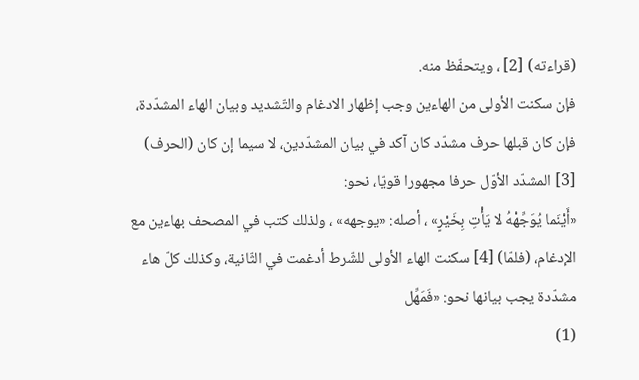(قراءته) [2] ، ويتحفّظ منه.
فإن سكنت الأولى من الهاءين وجب إظهار الادغام والتّشديد وبيان الهاء المشدّدة، فإن كان قبلها حرف مشدّد كان آكد في بيان المشدّدين، لا سيما إن كان (الحرف) [3] المشدّد الأوّل حرفا مجهورا قويّا، نحو:
«أَيْنَما يُوَجِّهْهُ لا يَأْتِ بِخَيْرٍ» ، أصله: «يوجهه» ، ولذلك كتب في المصحف بهاءين مع الإدغام، (فلمّا) [4] سكنت الهاء الأولى للشّرط أدغمت في الثّانية، وكذلك كلّ هاء مشدّدة يجب بيانها نحو: «فَمَهِّل
(1)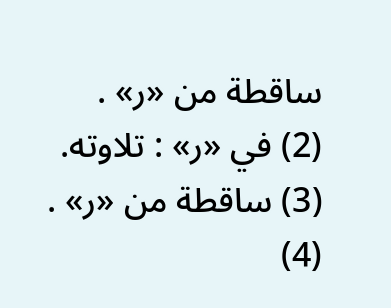ساقطة من «ر» .
(2) في «ر» : تلاوته.
(3) ساقطة من «ر» .
(4)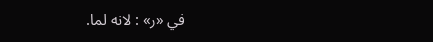في «ر» : لانه لما.